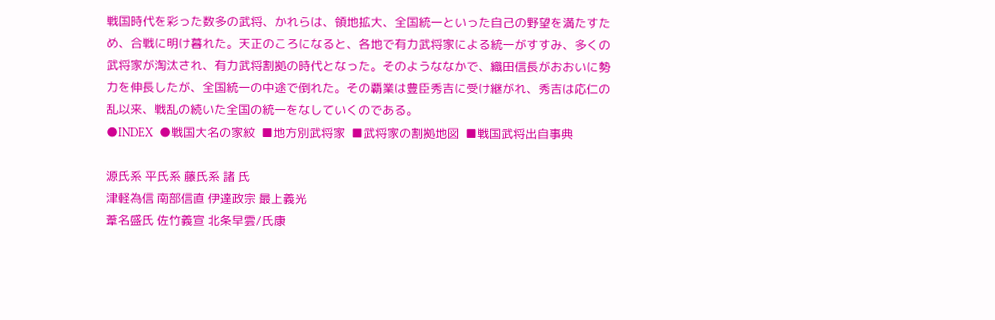戦国時代を彩った数多の武将、かれらは、領地拡大、全国統一といった自己の野望を満たすため、合戦に明け暮れた。天正のころになると、各地で有力武将家による統一がすすみ、多くの武将家が淘汰され、有力武将割拠の時代となった。そのようななかで、織田信長がおおいに勢力を伸長したが、全国統一の中途で倒れた。その覇業は豊臣秀吉に受け継がれ、秀吉は応仁の乱以来、戦乱の続いた全国の統一をなしていくのである。
●INDEX  ●戦国大名の家紋  ■地方別武将家  ■武将家の割拠地図  ■戦国武将出自事典

源氏系 平氏系 藤氏系 諸 氏
津軽為信 南部信直 伊達政宗 最上義光
葦名盛氏 佐竹義宣 北条早雲/氏康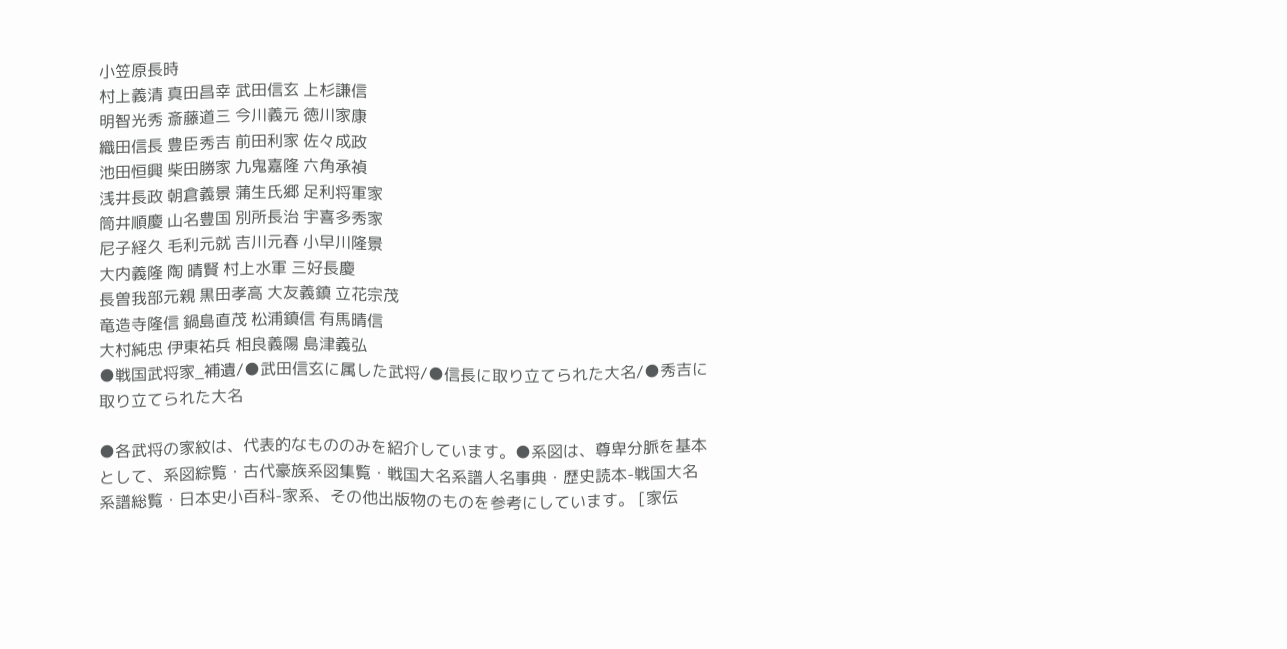小笠原長時
村上義清 真田昌幸 武田信玄 上杉謙信
明智光秀 斎藤道三 今川義元 徳川家康
織田信長 豊臣秀吉 前田利家 佐々成政
池田恒興 柴田勝家 九鬼嘉隆 六角承禎
浅井長政 朝倉義景 蒲生氏郷 足利将軍家
筒井順慶 山名豊国 別所長治 宇喜多秀家
尼子経久 毛利元就 吉川元春 小早川隆景
大内義隆 陶 晴賢 村上水軍 三好長慶
長曽我部元親 黒田孝高 大友義鎮 立花宗茂
竜造寺隆信 鍋島直茂 松浦鎮信 有馬晴信
大村純忠 伊東祐兵 相良義陽 島津義弘
●戦国武将家_補遺/●武田信玄に属した武将/●信長に取り立てられた大名/●秀吉に取り立てられた大名

●各武将の家紋は、代表的なもののみを紹介しています。●系図は、尊卑分脈を基本として、系図綜覧・古代豪族系図集覧・戦国大名系譜人名事典・歴史読本-戦国大名系譜総覧・日本史小百科-家系、その他出版物のものを参考にしています。 [家伝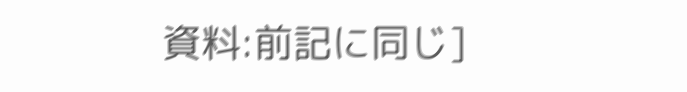資料:前記に同じ]